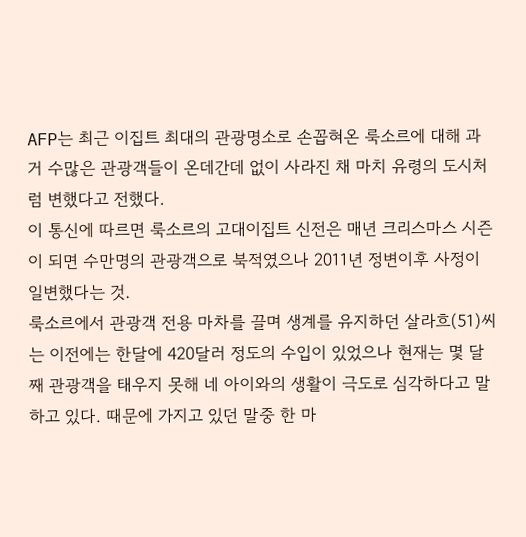AFP는 최근 이집트 최대의 관광명소로 손꼽혀온 룩소르에 대해 과거 수많은 관광객들이 온데간데 없이 사라진 채 마치 유령의 도시처럼 변했다고 전했다.
이 통신에 따르면 룩소르의 고대이집트 신전은 매년 크리스마스 시즌이 되면 수만명의 관광객으로 북적였으나 2011년 정변이후 사정이 일변했다는 것.
룩소르에서 관광객 전용 마차를 끌며 생계를 유지하던 살라흐(51)씨는 이전에는 한달에 420달러 정도의 수입이 있었으나 현재는 몇 달째 관광객을 태우지 못해 네 아이와의 생활이 극도로 심각하다고 말하고 있다. 때문에 가지고 있던 말중 한 마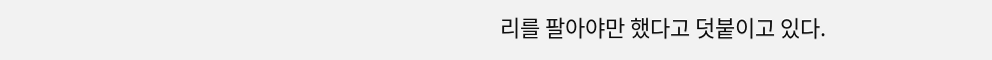리를 팔아야만 했다고 덧붙이고 있다.